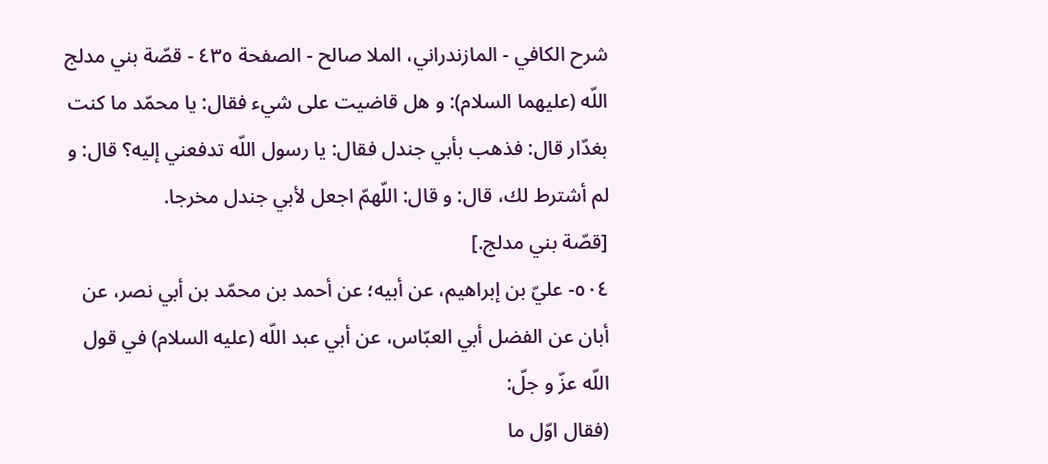شرح الكافي - المازندراني، الملا صالح - الصفحة ٤٣٥ - قصّة بني مدلج
اللّه (عليهما السلام): و هل قاضيت على شيء فقال: يا محمّد ما كنت بغدّار قال: فذهب بأبي جندل فقال: يا رسول اللّه تدفعني إليه؟ قال: و لم أشترط لك، قال: و قال: اللّهمّ اجعل لأبي جندل مخرجا.
[قصّة بني مدلج.]
٥٠٤- عليّ بن إبراهيم، عن أبيه؛ عن أحمد بن محمّد بن أبي نصر، عن أبان عن الفضل أبي العبّاس، عن أبي عبد اللّه (عليه السلام) في قول اللّه عزّ و جلّ:
(فقال اوّل ما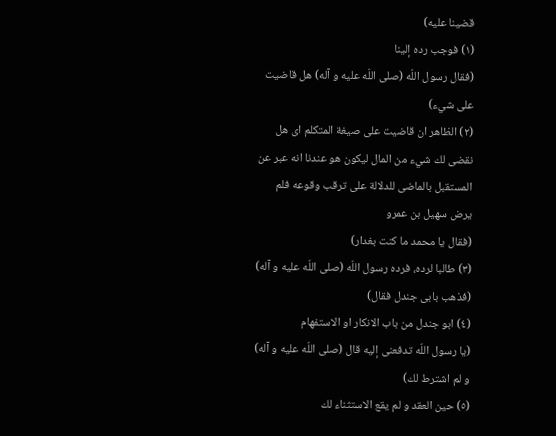قضينا عليه)
(١) فوجب رده إلينا
(فقال رسول اللّه (صلى اللّه عليه و آله) هل قاضيت على شيء)
(٢) الظاهر ان قاضيت على صيغة المتكلم اى هل نقضى لك شيء من المال ليكون هو عندنا انه عبر عن المستقبل بالماضى للدلالة على ترقب وقوعه فلم يرض سهيل بن عمرو
(فقال يا محمد ما كنت بغدار)
(٣) طالبا لرده، فرده رسول اللّه (صلى اللّه عليه و آله) (فذهب بابى جندل فقال)
(٤) ابو جندل من باب الانكار او الاستفهام
(يا رسول اللّه تدفعنى إليه قال (صلى اللّه عليه و آله) و لم اشترط لك)
(٥) حين العقد و لم يقع الاستثناء لك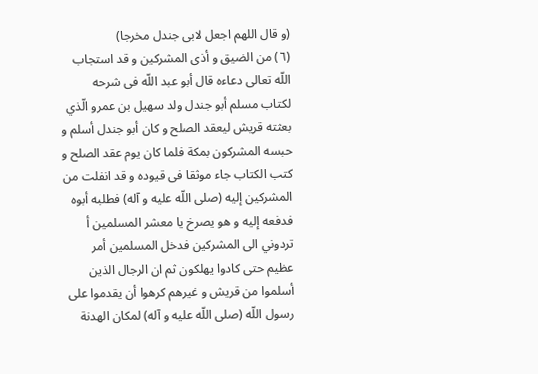(و قال اللهم اجعل لابى جندل مخرجا)
(٦) من الضيق و أذى المشركين و قد استجاب اللّه تعالى دعاءه قال أبو عبد اللّه فى شرحه لكتاب مسلم أبو جندل ولد سهيل بن عمرو الّذي بعثته قريش ليعقد الصلح و كان أبو جندل أسلم و حبسه المشركون بمكة فلما كان يوم عقد الصلح و كتب الكتاب جاء موثقا فى قيوده و قد انفلت من المشركين إليه (صلى اللّه عليه و آله) فطلبه أبوه فدفعه إليه و هو يصرخ يا معشر المسلمين أ تردوني الى المشركين فدخل المسلمين أمر عظيم حتى كادوا يهلكون ثم ان الرجال الذين أسلموا من قريش و غيرهم كرهوا أن يقدموا على رسول اللّه (صلى اللّه عليه و آله) لمكان الهدنة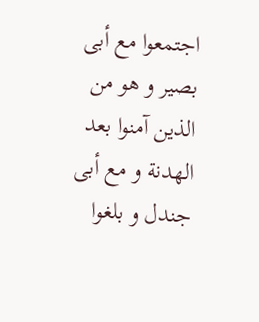اجتمعوا مع أبى بصير و هو من الذين آمنوا بعد الهدنة و مع أبى جندل و بلغوا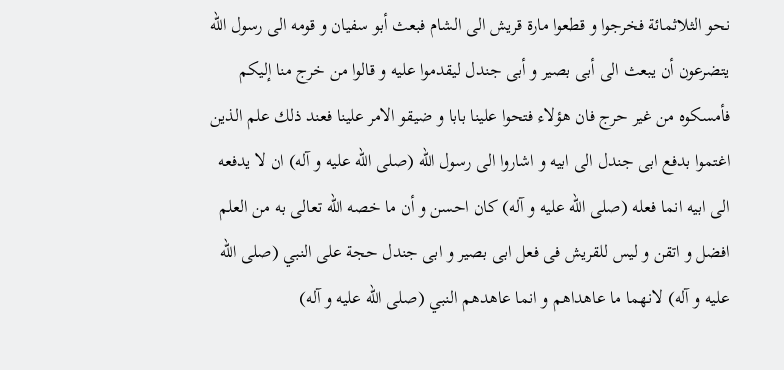نحو الثلاثمائة فخرجوا و قطعوا مارة قريش الى الشام فبعث أبو سفيان و قومه الى رسول اللّه يتضرعون أن يبعث الى أبى بصير و أبى جندل ليقدموا عليه و قالوا من خرج منا إليكم فأمسكوه من غير حرج فان هؤلاء فتحوا علينا بابا و ضيقو الامر علينا فعند ذلك علم الذين اغتموا بدفع ابى جندل الى ابيه و اشاروا الى رسول اللّه (صلى اللّه عليه و آله) ان لا يدفعه الى ابيه انما فعله (صلى اللّه عليه و آله) كان احسن و أن ما خصه اللّه تعالى به من العلم افضل و اتقن و ليس للقريش فى فعل ابى بصير و ابى جندل حجة على النبي (صلى اللّه عليه و آله) لانهما ما عاهداهم و انما عاهدهم النبي (صلى اللّه عليه و آله)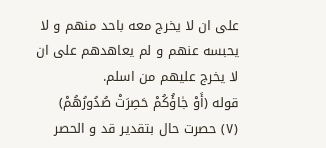على ان لا يخرج معه باحد منهم و لا يحبسه عنهم و لم يعاهدهم على ان لا يخرج عليهم من اسلم.
قوله (أَوْ جٰاؤُكُمْ حَصِرَتْ صُدُورُهُمْ)
(٧) حصرت حال بتقدير قد و الحصر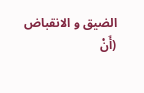الضيق و الانقباض
(أَنْ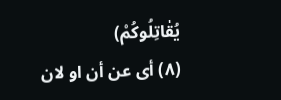يُقٰاتِلُوكُمْ)
(٨) أى عن أن او لان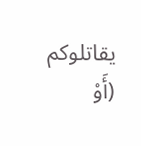يقاتلوكم
(أَوْ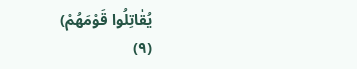يُقٰاتِلُوا قَوْمَهُمْ)
(٩)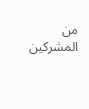من المشركين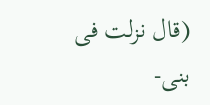(قال نزلت فى بنى-